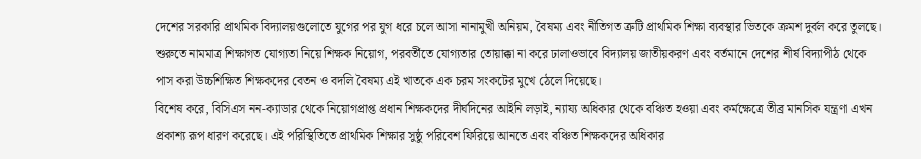দেশের সরকারি প্রাথমিক বিদ্যালয়গুলোতে যুগের পর যুগ ধরে চলে আসা নানামুখী অনিয়ম, বৈষম্য এবং নীতিগত ত্রুটি প্রাথমিক শিক্ষা ব্যবস্থার ভিতকে ক্রমশ দুর্বল করে তুলছে। শুরুতে নামমাত্র শিক্ষাগত যোগ্যতা নিয়ে শিক্ষক নিয়োগ, পরবর্তীতে যোগ্যতার তোয়াক্কা না করে ঢালাওভাবে বিদ্যালয় জাতীয়করণ এবং বর্তমানে দেশের শীর্ষ বিদ্যাপীঠ থেকে পাস করা উচ্চশিক্ষিত শিক্ষকদের বেতন ও বদলি বৈষম্য এই খাতকে এক চরম সংকটের মুখে ঠেলে দিয়েছে।
বিশেষ করে, বিসিএস নন-ক্যাডার থেকে নিয়োগপ্রাপ্ত প্রধান শিক্ষকদের দীর্ঘদিনের আইনি লড়াই, ন্যায্য অধিকার থেকে বঞ্চিত হওয়া এবং কর্মক্ষেত্রে তীব্র মানসিক যন্ত্রণা এখন প্রকাশ্য রূপ ধারণ করেছে। এই পরিস্থিতিতে প্রাথমিক শিক্ষার সুষ্ঠু পরিবেশ ফিরিয়ে আনতে এবং বঞ্চিত শিক্ষকদের অধিকার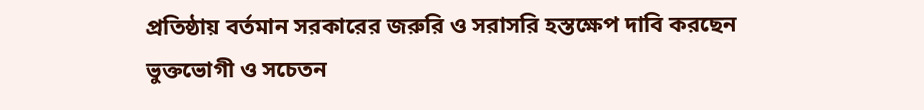প্রতিষ্ঠায় বর্তমান সরকারের জরুরি ও সরাসরি হস্তক্ষেপ দাবি করছেন ভুক্তভোগী ও সচেতন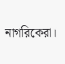নাগরিকেরা।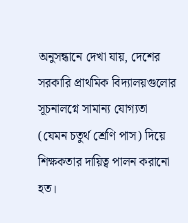অনুসন্ধানে দেখা যায়, দেশের সরকারি প্রাথমিক বিদ্যালয়গুলোর সূচনালগ্নে সামান্য যোগ্যতা (যেমন চতুর্থ শ্রেণি পাস) দিয়ে শিক্ষকতার দায়িত্ব পালন করানো হত।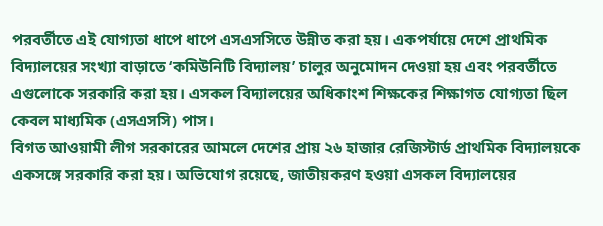পরবর্তীতে এই যোগ্যতা ধাপে ধাপে এসএসসিতে উন্নীত করা হয়। একপর্যায়ে দেশে প্রাথমিক বিদ্যালয়ের সংখ্যা বাড়াতে ‘কমিউনিটি বিদ্যালয়’ চালুর অনুমোদন দেওয়া হয় এবং পরবর্তীতে এগুলোকে সরকারি করা হয়। এসকল বিদ্যালয়ের অধিকাংশ শিক্ষকের শিক্ষাগত যোগ্যতা ছিল কেবল মাধ্যমিক (এসএসসি) পাস।
বিগত আওয়ামী লীগ সরকারের আমলে দেশের প্রায় ২৬ হাজার রেজিস্টার্ড প্রাথমিক বিদ্যালয়কে একসঙ্গে সরকারি করা হয়। অভিযোগ রয়েছে, জাতীয়করণ হওয়া এসকল বিদ্যালয়ের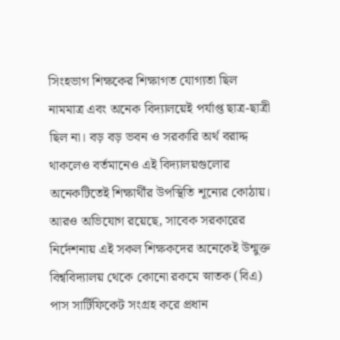সিংহভাগ শিক্ষকের শিক্ষাগত যোগ্যতা ছিল নামমাত্র এবং অনেক বিদ্যালয়েই পর্যাপ্ত ছাত্র-ছাত্রী ছিল না। বড় বড় ভবন ও সরকারি অর্থ বরাদ্দ থাকলেও বর্তমানেও এই বিদ্যালয়গুলোর অনেকটিতেই শিক্ষার্থীর উপস্থিতি শূন্যের কোঠায়। আরও অভিযোগ রয়েছে, সাবেক সরকারের নির্দেশনায় এই সকল শিক্ষকদের অনেকেই উন্মুক্ত বিশ্ববিদ্যালয় থেকে কোনো রকমে স্নাতক (বিএ) পাস সার্টিফিকেট সংগ্রহ করে প্রধান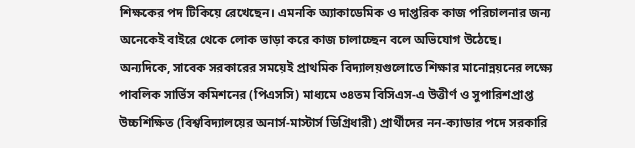শিক্ষকের পদ টিকিয়ে রেখেছেন। এমনকি অ্যাকাডেমিক ও দাপ্তরিক কাজ পরিচালনার জন্য অনেকেই বাইরে থেকে লোক ভাড়া করে কাজ চালাচ্ছেন বলে অভিযোগ উঠেছে।
অন্যদিকে, সাবেক সরকারের সময়েই প্রাথমিক বিদ্যালয়গুলোতে শিক্ষার মানোন্নয়নের লক্ষ্যে পাবলিক সার্ভিস কমিশনের (পিএসসি) মাধ্যমে ৩৪তম বিসিএস-এ উত্তীর্ণ ও সুপারিশপ্রাপ্ত উচ্চশিক্ষিত (বিশ্ববিদ্যালয়ের অনার্স-মাস্টার্স ডিগ্রিধারী) প্রার্থীদের নন-ক্যাডার পদে সরকারি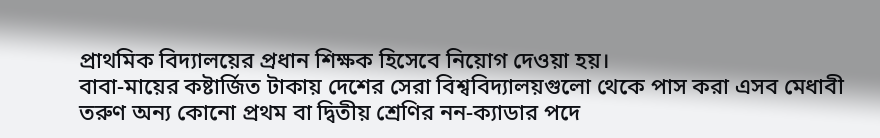প্রাথমিক বিদ্যালয়ের প্রধান শিক্ষক হিসেবে নিয়োগ দেওয়া হয়।
বাবা-মায়ের কষ্টার্জিত টাকায় দেশের সেরা বিশ্ববিদ্যালয়গুলো থেকে পাস করা এসব মেধাবী তরুণ অন্য কোনো প্রথম বা দ্বিতীয় শ্রেণির নন-ক্যাডার পদে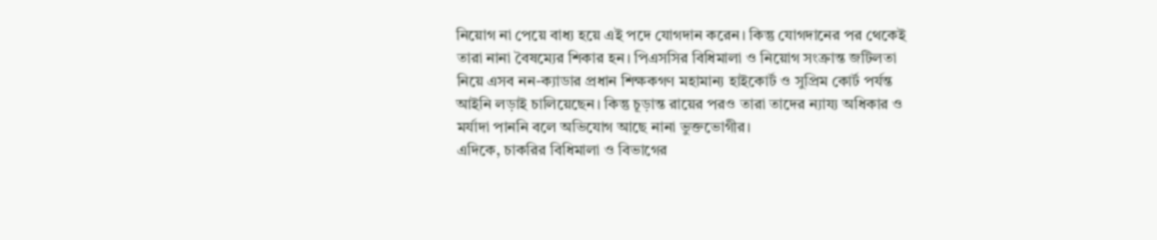নিয়োগ না পেয়ে বাধ্য হয়ে এই পদে যোগদান করেন। কিন্তু যোগদানের পর থেকেই তারা নানা বৈষম্যের শিকার হন। পিএসসির বিধিমালা ও নিয়োগ সংক্রান্ত জটিলতা নিয়ে এসব নন-ক্যাডার প্রধান শিক্ষকগণ মহামান্য হাইকোর্ট ও সুপ্রিম কোর্ট পর্যন্ত আইনি লড়াই চালিয়েছেন। কিন্তু চূড়ান্ত রায়ের পরও তারা তাদের ন্যায্য অধিকার ও মর্যাদা পাননি বলে অভিযোগ আছে নানা ভুক্তভোগীর।
এদিকে, চাকরির বিধিমালা ও বিভাগের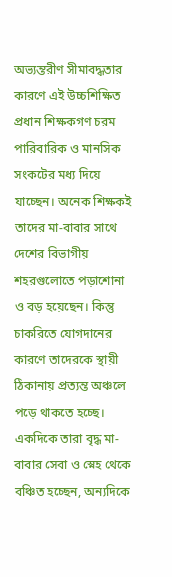অভ্যন্তরীণ সীমাবদ্ধতার কারণে এই উচ্চশিক্ষিত প্রধান শিক্ষকগণ চরম পারিবারিক ও মানসিক সংকটের মধ্য দিয়ে যাচ্ছেন। অনেক শিক্ষকই তাদের মা-বাবার সাথে দেশের বিভাগীয় শহরগুলোতে পড়াশোনা ও বড় হয়েছেন। কিন্তু চাকরিতে যোগদানের কারণে তাদেরকে স্থায়ী ঠিকানায় প্রত্যন্ত অঞ্চলে পড়ে থাকতে হচ্ছে।
একদিকে তারা বৃদ্ধ মা-বাবার সেবা ও স্নেহ থেকে বঞ্চিত হচ্ছেন, অন্যদিকে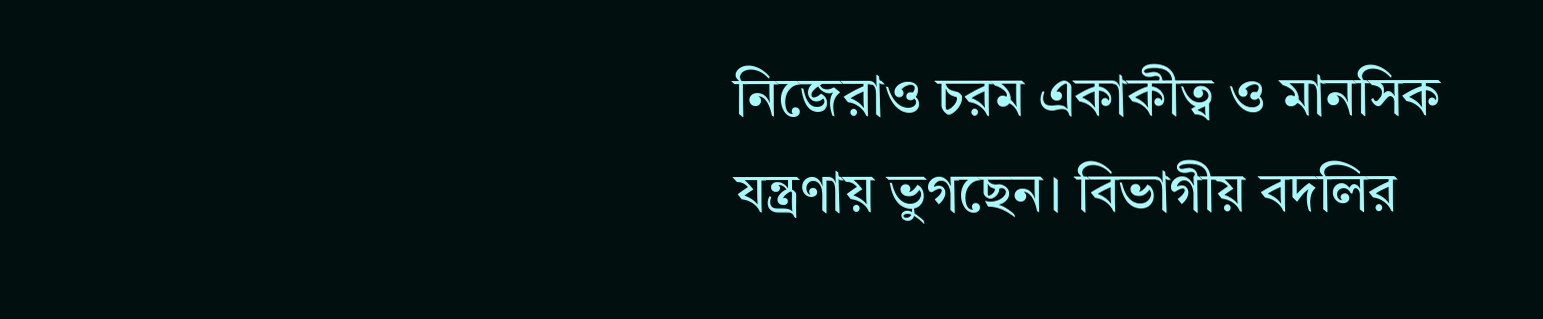নিজেরাও চরম একাকীত্ব ও মানসিক যন্ত্রণায় ভুগছেন। বিভাগীয় বদলির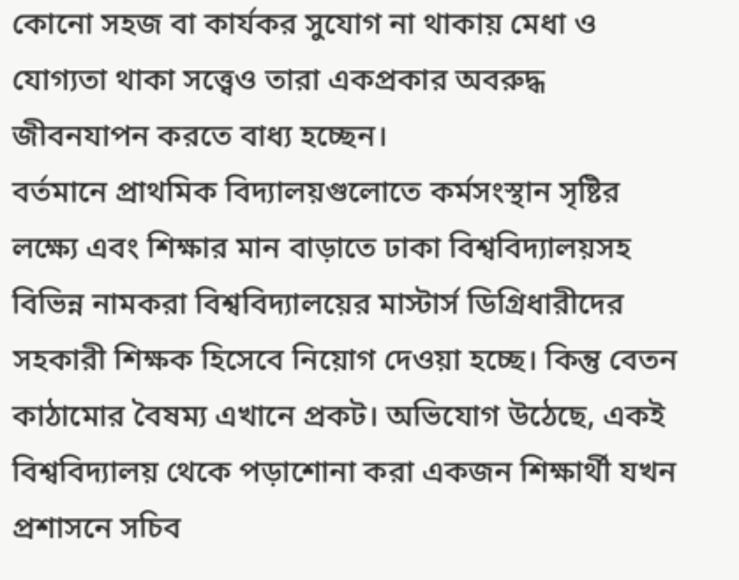কোনো সহজ বা কার্যকর সুযোগ না থাকায় মেধা ও যোগ্যতা থাকা সত্ত্বেও তারা একপ্রকার অবরুদ্ধ জীবনযাপন করতে বাধ্য হচ্ছেন।
বর্তমানে প্রাথমিক বিদ্যালয়গুলোতে কর্মসংস্থান সৃষ্টির লক্ষ্যে এবং শিক্ষার মান বাড়াতে ঢাকা বিশ্ববিদ্যালয়সহ বিভিন্ন নামকরা বিশ্ববিদ্যালয়ের মাস্টার্স ডিগ্রিধারীদের সহকারী শিক্ষক হিসেবে নিয়োগ দেওয়া হচ্ছে। কিন্তু বেতন কাঠামোর বৈষম্য এখানে প্রকট। অভিযোগ উঠেছে, একই বিশ্ববিদ্যালয় থেকে পড়াশোনা করা একজন শিক্ষার্থী যখন প্রশাসনে সচিব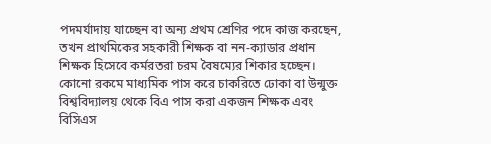পদমর্যাদায় যাচ্ছেন বা অন্য প্রথম শ্রেণির পদে কাজ করছেন, তখন প্রাথমিকের সহকারী শিক্ষক বা নন-ক্যাডার প্রধান শিক্ষক হিসেবে কর্মরতরা চরম বৈষম্যের শিকার হচ্ছেন। কোনো রকমে মাধ্যমিক পাস করে চাকরিতে ঢোকা বা উন্মুক্ত বিশ্ববিদ্যালয় থেকে বিএ পাস করা একজন শিক্ষক এবং বিসিএস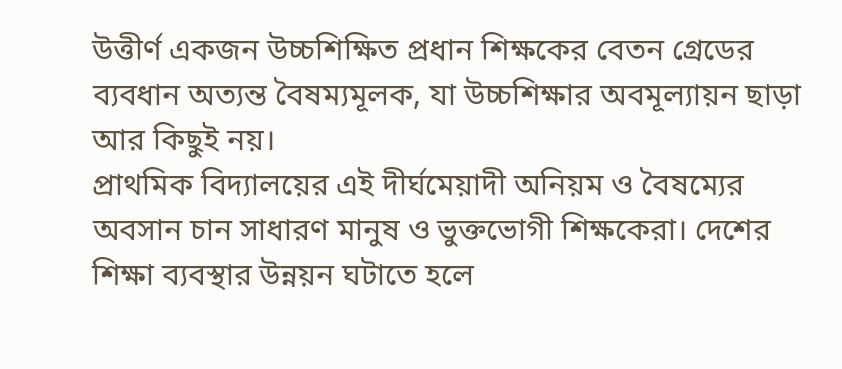উত্তীর্ণ একজন উচ্চশিক্ষিত প্রধান শিক্ষকের বেতন গ্রেডের ব্যবধান অত্যন্ত বৈষম্যমূলক, যা উচ্চশিক্ষার অবমূল্যায়ন ছাড়া আর কিছুই নয়।
প্রাথমিক বিদ্যালয়ের এই দীর্ঘমেয়াদী অনিয়ম ও বৈষম্যের অবসান চান সাধারণ মানুষ ও ভুক্তভোগী শিক্ষকেরা। দেশের শিক্ষা ব্যবস্থার উন্নয়ন ঘটাতে হলে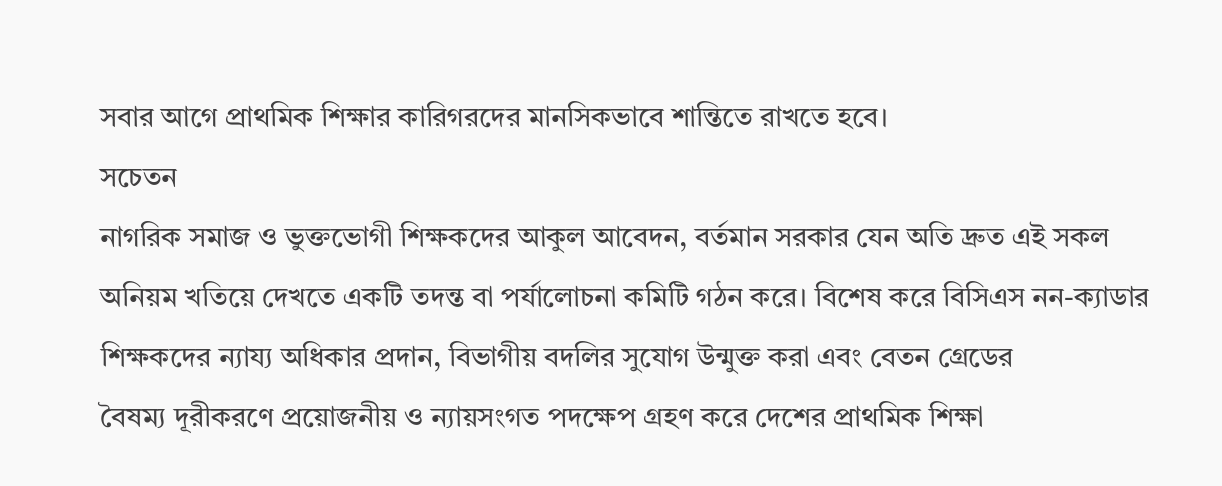সবার আগে প্রাথমিক শিক্ষার কারিগরদের মানসিকভাবে শান্তিতে রাখতে হবে।
সচেতন
নাগরিক সমাজ ও ভুক্তভোগী শিক্ষকদের আকুল আবেদন, বর্তমান সরকার যেন অতি দ্রুত এই সকল
অনিয়ম খতিয়ে দেখতে একটি তদন্ত বা পর্যালোচনা কমিটি গঠন করে। বিশেষ করে বিসিএস নন-ক্যাডার
শিক্ষকদের ন্যায্য অধিকার প্রদান, বিভাগীয় বদলির সুযোগ উন্মুক্ত করা এবং বেতন গ্রেডের
বৈষম্য দূরীকরণে প্রয়োজনীয় ও ন্যায়সংগত পদক্ষেপ গ্রহণ করে দেশের প্রাথমিক শিক্ষা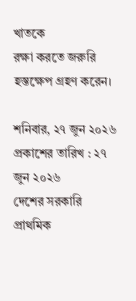খাতকে
রক্ষা করতে জরুরি হস্তক্ষেপ গ্রহণ করেন।

শনিবার, ২৭ জুন ২০২৬
প্রকাশের তারিখ : ২৭ জুন ২০২৬
দেশের সরকারি প্রাথমিক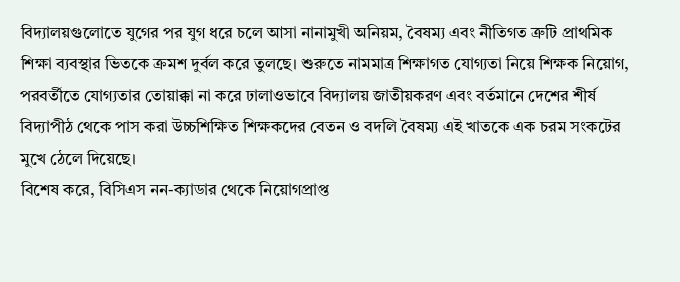বিদ্যালয়গুলোতে যুগের পর যুগ ধরে চলে আসা নানামুখী অনিয়ম, বৈষম্য এবং নীতিগত ত্রুটি প্রাথমিক শিক্ষা ব্যবস্থার ভিতকে ক্রমশ দুর্বল করে তুলছে। শুরুতে নামমাত্র শিক্ষাগত যোগ্যতা নিয়ে শিক্ষক নিয়োগ, পরবর্তীতে যোগ্যতার তোয়াক্কা না করে ঢালাওভাবে বিদ্যালয় জাতীয়করণ এবং বর্তমানে দেশের শীর্ষ বিদ্যাপীঠ থেকে পাস করা উচ্চশিক্ষিত শিক্ষকদের বেতন ও বদলি বৈষম্য এই খাতকে এক চরম সংকটের মুখে ঠেলে দিয়েছে।
বিশেষ করে, বিসিএস নন-ক্যাডার থেকে নিয়োগপ্রাপ্ত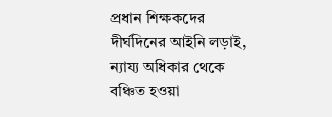প্রধান শিক্ষকদের দীর্ঘদিনের আইনি লড়াই, ন্যায্য অধিকার থেকে বঞ্চিত হওয়া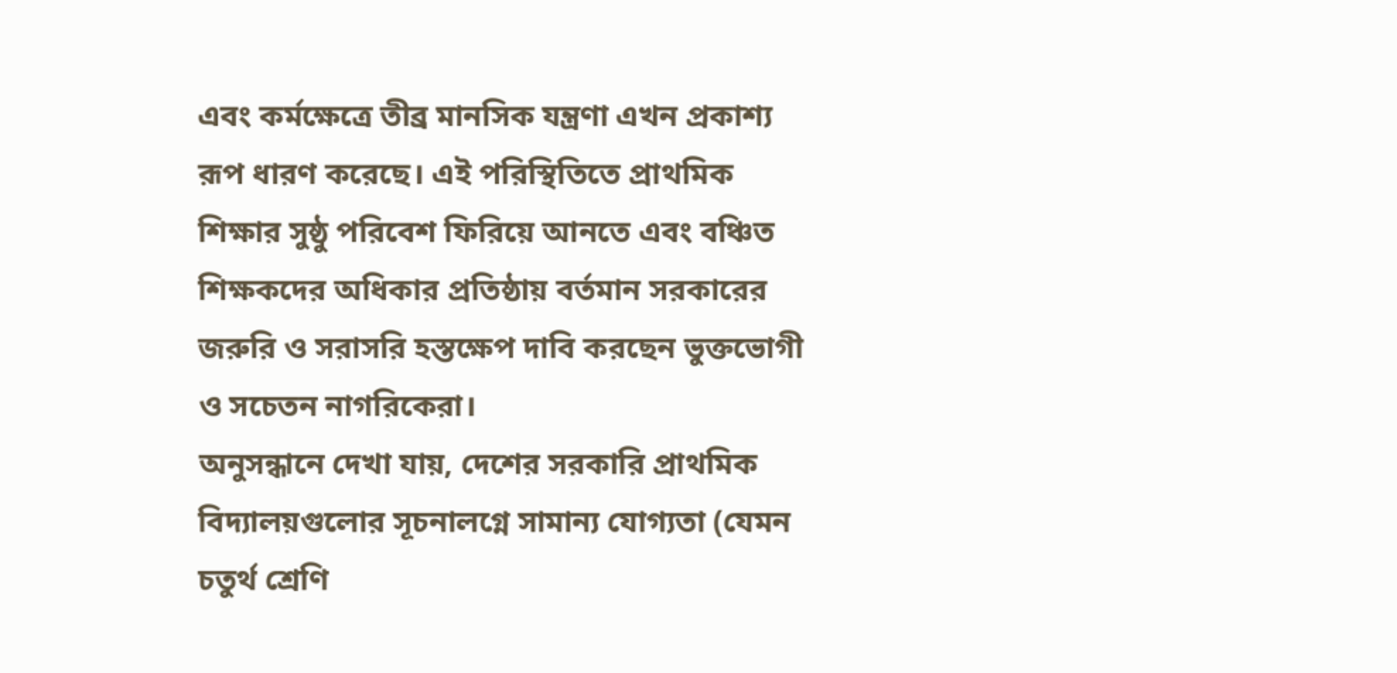এবং কর্মক্ষেত্রে তীব্র মানসিক যন্ত্রণা এখন প্রকাশ্য রূপ ধারণ করেছে। এই পরিস্থিতিতে প্রাথমিক শিক্ষার সুষ্ঠু পরিবেশ ফিরিয়ে আনতে এবং বঞ্চিত শিক্ষকদের অধিকার প্রতিষ্ঠায় বর্তমান সরকারের জরুরি ও সরাসরি হস্তক্ষেপ দাবি করছেন ভুক্তভোগী ও সচেতন নাগরিকেরা।
অনুসন্ধানে দেখা যায়, দেশের সরকারি প্রাথমিক বিদ্যালয়গুলোর সূচনালগ্নে সামান্য যোগ্যতা (যেমন চতুর্থ শ্রেণি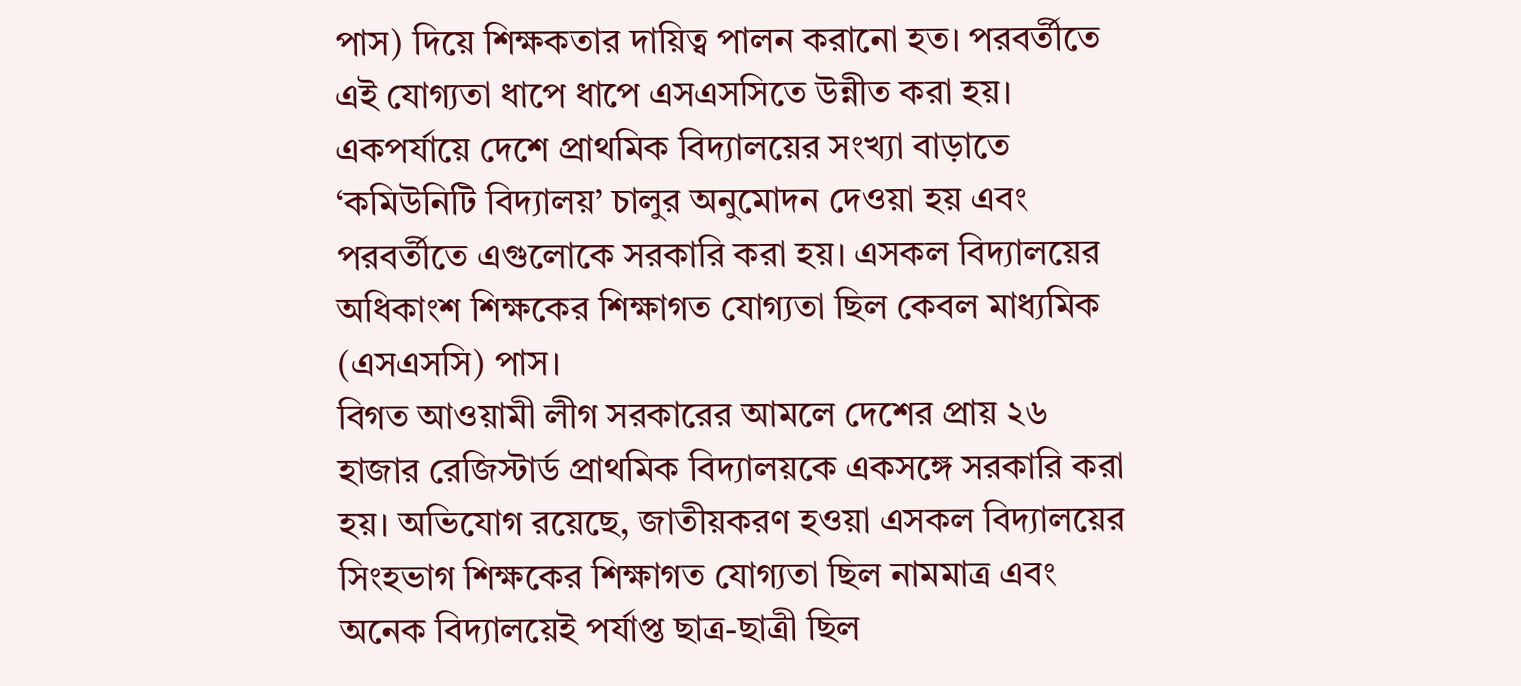পাস) দিয়ে শিক্ষকতার দায়িত্ব পালন করানো হত। পরবর্তীতে এই যোগ্যতা ধাপে ধাপে এসএসসিতে উন্নীত করা হয়। একপর্যায়ে দেশে প্রাথমিক বিদ্যালয়ের সংখ্যা বাড়াতে ‘কমিউনিটি বিদ্যালয়’ চালুর অনুমোদন দেওয়া হয় এবং পরবর্তীতে এগুলোকে সরকারি করা হয়। এসকল বিদ্যালয়ের অধিকাংশ শিক্ষকের শিক্ষাগত যোগ্যতা ছিল কেবল মাধ্যমিক (এসএসসি) পাস।
বিগত আওয়ামী লীগ সরকারের আমলে দেশের প্রায় ২৬ হাজার রেজিস্টার্ড প্রাথমিক বিদ্যালয়কে একসঙ্গে সরকারি করা হয়। অভিযোগ রয়েছে, জাতীয়করণ হওয়া এসকল বিদ্যালয়ের সিংহভাগ শিক্ষকের শিক্ষাগত যোগ্যতা ছিল নামমাত্র এবং অনেক বিদ্যালয়েই পর্যাপ্ত ছাত্র-ছাত্রী ছিল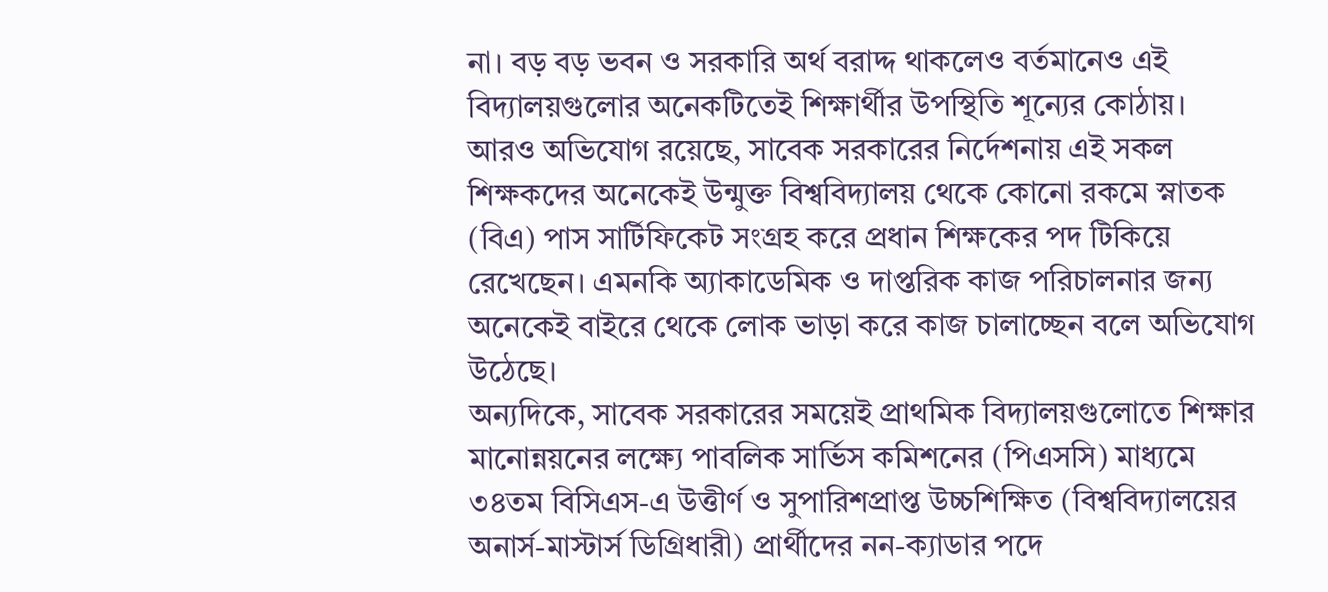না। বড় বড় ভবন ও সরকারি অর্থ বরাদ্দ থাকলেও বর্তমানেও এই বিদ্যালয়গুলোর অনেকটিতেই শিক্ষার্থীর উপস্থিতি শূন্যের কোঠায়। আরও অভিযোগ রয়েছে, সাবেক সরকারের নির্দেশনায় এই সকল শিক্ষকদের অনেকেই উন্মুক্ত বিশ্ববিদ্যালয় থেকে কোনো রকমে স্নাতক (বিএ) পাস সার্টিফিকেট সংগ্রহ করে প্রধান শিক্ষকের পদ টিকিয়ে রেখেছেন। এমনকি অ্যাকাডেমিক ও দাপ্তরিক কাজ পরিচালনার জন্য অনেকেই বাইরে থেকে লোক ভাড়া করে কাজ চালাচ্ছেন বলে অভিযোগ উঠেছে।
অন্যদিকে, সাবেক সরকারের সময়েই প্রাথমিক বিদ্যালয়গুলোতে শিক্ষার মানোন্নয়নের লক্ষ্যে পাবলিক সার্ভিস কমিশনের (পিএসসি) মাধ্যমে ৩৪তম বিসিএস-এ উত্তীর্ণ ও সুপারিশপ্রাপ্ত উচ্চশিক্ষিত (বিশ্ববিদ্যালয়ের অনার্স-মাস্টার্স ডিগ্রিধারী) প্রার্থীদের নন-ক্যাডার পদে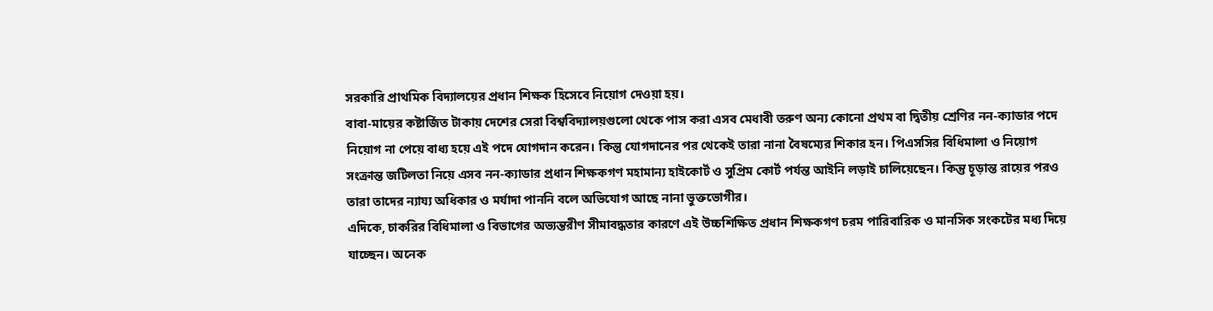সরকারি প্রাথমিক বিদ্যালয়ের প্রধান শিক্ষক হিসেবে নিয়োগ দেওয়া হয়।
বাবা-মায়ের কষ্টার্জিত টাকায় দেশের সেরা বিশ্ববিদ্যালয়গুলো থেকে পাস করা এসব মেধাবী তরুণ অন্য কোনো প্রথম বা দ্বিতীয় শ্রেণির নন-ক্যাডার পদে নিয়োগ না পেয়ে বাধ্য হয়ে এই পদে যোগদান করেন। কিন্তু যোগদানের পর থেকেই তারা নানা বৈষম্যের শিকার হন। পিএসসির বিধিমালা ও নিয়োগ সংক্রান্ত জটিলতা নিয়ে এসব নন-ক্যাডার প্রধান শিক্ষকগণ মহামান্য হাইকোর্ট ও সুপ্রিম কোর্ট পর্যন্ত আইনি লড়াই চালিয়েছেন। কিন্তু চূড়ান্ত রায়ের পরও তারা তাদের ন্যায্য অধিকার ও মর্যাদা পাননি বলে অভিযোগ আছে নানা ভুক্তভোগীর।
এদিকে, চাকরির বিধিমালা ও বিভাগের অভ্যন্তরীণ সীমাবদ্ধতার কারণে এই উচ্চশিক্ষিত প্রধান শিক্ষকগণ চরম পারিবারিক ও মানসিক সংকটের মধ্য দিয়ে যাচ্ছেন। অনেক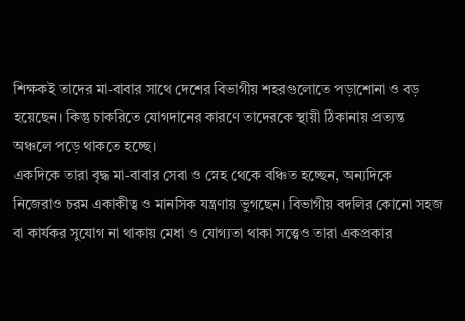শিক্ষকই তাদের মা-বাবার সাথে দেশের বিভাগীয় শহরগুলোতে পড়াশোনা ও বড় হয়েছেন। কিন্তু চাকরিতে যোগদানের কারণে তাদেরকে স্থায়ী ঠিকানায় প্রত্যন্ত অঞ্চলে পড়ে থাকতে হচ্ছে।
একদিকে তারা বৃদ্ধ মা-বাবার সেবা ও স্নেহ থেকে বঞ্চিত হচ্ছেন, অন্যদিকে নিজেরাও চরম একাকীত্ব ও মানসিক যন্ত্রণায় ভুগছেন। বিভাগীয় বদলির কোনো সহজ বা কার্যকর সুযোগ না থাকায় মেধা ও যোগ্যতা থাকা সত্ত্বেও তারা একপ্রকার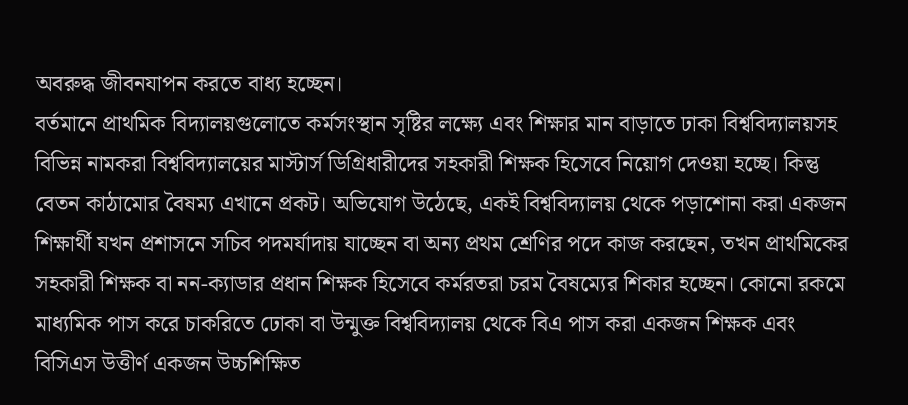অবরুদ্ধ জীবনযাপন করতে বাধ্য হচ্ছেন।
বর্তমানে প্রাথমিক বিদ্যালয়গুলোতে কর্মসংস্থান সৃষ্টির লক্ষ্যে এবং শিক্ষার মান বাড়াতে ঢাকা বিশ্ববিদ্যালয়সহ বিভিন্ন নামকরা বিশ্ববিদ্যালয়ের মাস্টার্স ডিগ্রিধারীদের সহকারী শিক্ষক হিসেবে নিয়োগ দেওয়া হচ্ছে। কিন্তু বেতন কাঠামোর বৈষম্য এখানে প্রকট। অভিযোগ উঠেছে, একই বিশ্ববিদ্যালয় থেকে পড়াশোনা করা একজন শিক্ষার্থী যখন প্রশাসনে সচিব পদমর্যাদায় যাচ্ছেন বা অন্য প্রথম শ্রেণির পদে কাজ করছেন, তখন প্রাথমিকের সহকারী শিক্ষক বা নন-ক্যাডার প্রধান শিক্ষক হিসেবে কর্মরতরা চরম বৈষম্যের শিকার হচ্ছেন। কোনো রকমে মাধ্যমিক পাস করে চাকরিতে ঢোকা বা উন্মুক্ত বিশ্ববিদ্যালয় থেকে বিএ পাস করা একজন শিক্ষক এবং বিসিএস উত্তীর্ণ একজন উচ্চশিক্ষিত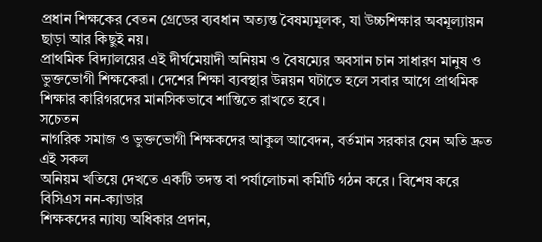প্রধান শিক্ষকের বেতন গ্রেডের ব্যবধান অত্যন্ত বৈষম্যমূলক, যা উচ্চশিক্ষার অবমূল্যায়ন ছাড়া আর কিছুই নয়।
প্রাথমিক বিদ্যালয়ের এই দীর্ঘমেয়াদী অনিয়ম ও বৈষম্যের অবসান চান সাধারণ মানুষ ও ভুক্তভোগী শিক্ষকেরা। দেশের শিক্ষা ব্যবস্থার উন্নয়ন ঘটাতে হলে সবার আগে প্রাথমিক শিক্ষার কারিগরদের মানসিকভাবে শান্তিতে রাখতে হবে।
সচেতন
নাগরিক সমাজ ও ভুক্তভোগী শিক্ষকদের আকুল আবেদন, বর্তমান সরকার যেন অতি দ্রুত এই সকল
অনিয়ম খতিয়ে দেখতে একটি তদন্ত বা পর্যালোচনা কমিটি গঠন করে। বিশেষ করে বিসিএস নন-ক্যাডার
শিক্ষকদের ন্যায্য অধিকার প্রদান,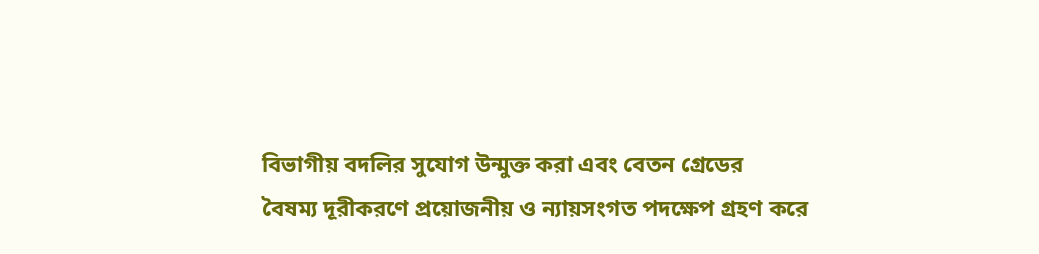বিভাগীয় বদলির সুযোগ উন্মুক্ত করা এবং বেতন গ্রেডের
বৈষম্য দূরীকরণে প্রয়োজনীয় ও ন্যায়সংগত পদক্ষেপ গ্রহণ করে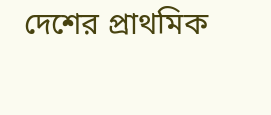দেশের প্রাথমিক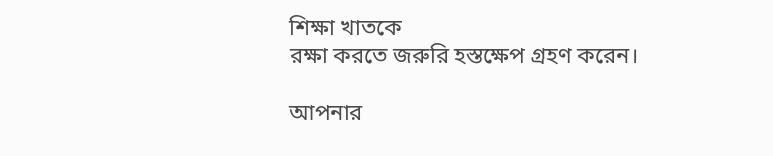শিক্ষা খাতকে
রক্ষা করতে জরুরি হস্তক্ষেপ গ্রহণ করেন।

আপনার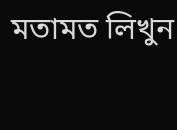মতামত লিখুন